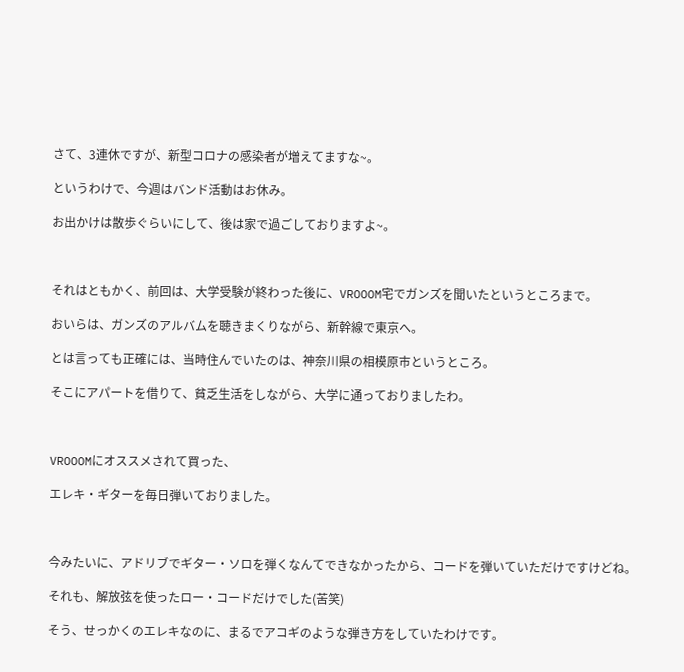さて、3連休ですが、新型コロナの感染者が増えてますな~。

というわけで、今週はバンド活動はお休み。

お出かけは散歩ぐらいにして、後は家で過ごしておりますよ~。



それはともかく、前回は、大学受験が終わった後に、VROOOM宅でガンズを聞いたというところまで。

おいらは、ガンズのアルバムを聴きまくりながら、新幹線で東京へ。

とは言っても正確には、当時住んでいたのは、神奈川県の相模原市というところ。

そこにアパートを借りて、貧乏生活をしながら、大学に通っておりましたわ。



VROOOMにオススメされて買った、

エレキ・ギターを毎日弾いておりました。



今みたいに、アドリブでギター・ソロを弾くなんてできなかったから、コードを弾いていただけですけどね。

それも、解放弦を使ったロー・コードだけでした(苦笑)

そう、せっかくのエレキなのに、まるでアコギのような弾き方をしていたわけです。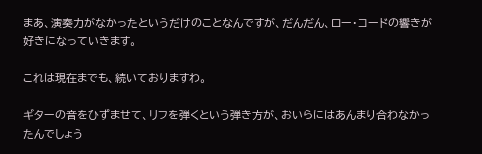まあ、演奏力がなかったというだけのことなんですが、だんだん、ロー・コードの響きが好きになっていきます。

これは現在までも、続いておりますわ。

ギターの音をひずませて、リフを弾くという弾き方が、おいらにはあんまり合わなかったんでしょう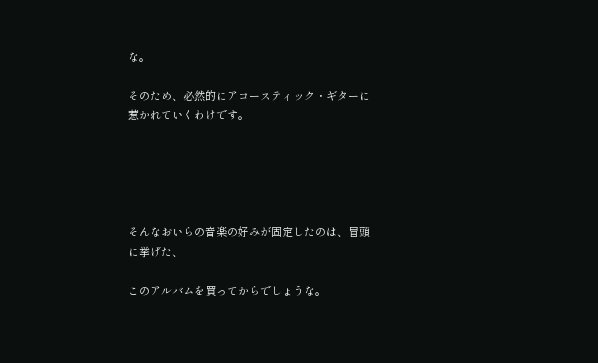な。

そのため、必然的にアコースティック・ギターに惹かれていくわけです。





そんなおいらの音楽の好みが固定したのは、冒頭に挙げた、

このアルバムを買ってからでしょうな。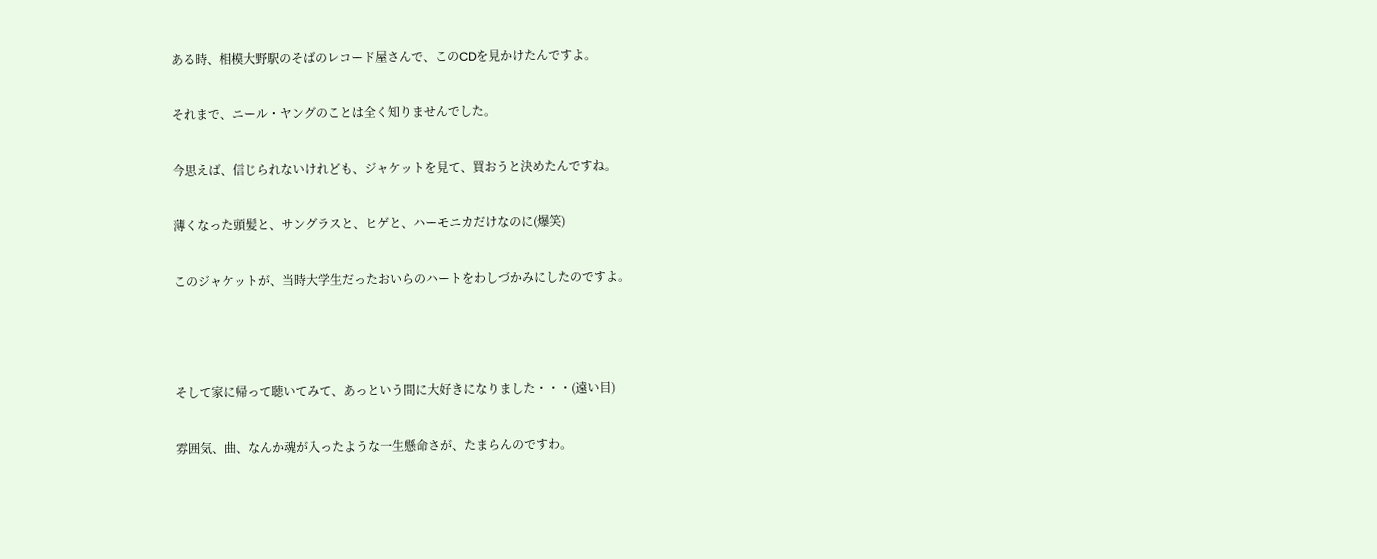ある時、相模大野駅のそばのレコード屋さんで、このCDを見かけたんですよ。

それまで、ニール・ヤングのことは全く知りませんでした。

今思えば、信じられないけれども、ジャケットを見て、買おうと決めたんですね。

薄くなった頭髪と、サングラスと、ヒゲと、ハーモニカだけなのに(爆笑)

このジャケットが、当時大学生だったおいらのハートをわしづかみにしたのですよ。



そして家に帰って聴いてみて、あっという間に大好きになりました・・・(遠い目)

雰囲気、曲、なんか魂が入ったような一生懸命さが、たまらんのですわ。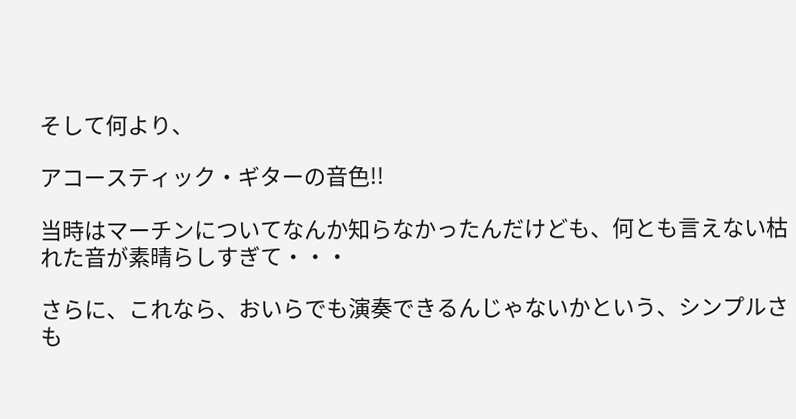そして何より、

アコースティック・ギターの音色!!

当時はマーチンについてなんか知らなかったんだけども、何とも言えない枯れた音が素晴らしすぎて・・・

さらに、これなら、おいらでも演奏できるんじゃないかという、シンプルさも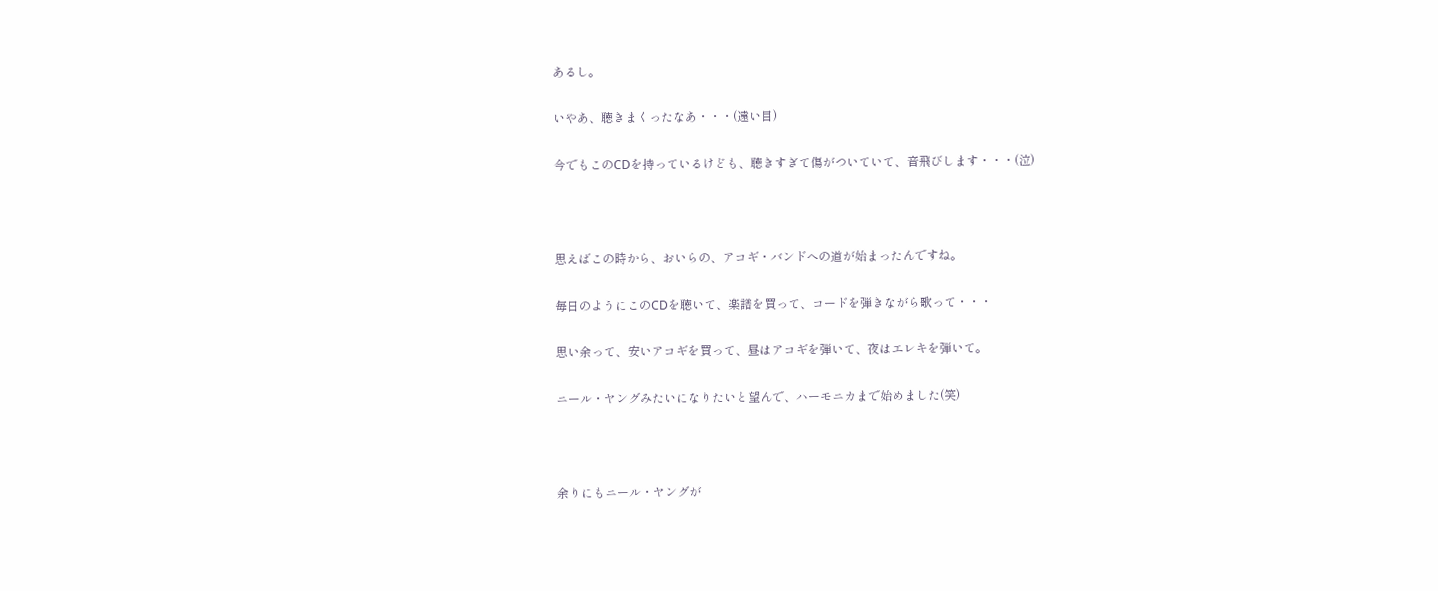あるし。

いやあ、聴きまくったなあ・・・(遠い目)

今でもこのCDを持っているけども、聴きすぎて傷がついていて、音飛びします・・・(泣)



思えばこの時から、おいらの、アコギ・バンドへの道が始まったんですね。

毎日のようにこのCDを聴いて、楽譜を買って、コードを弾きながら歌って・・・

思い余って、安いアコギを買って、昼はアコギを弾いて、夜はエレキを弾いて。

ニール・ヤングみたいになりたいと望んで、ハーモニカまで始めました(笑)



余りにもニール・ヤングが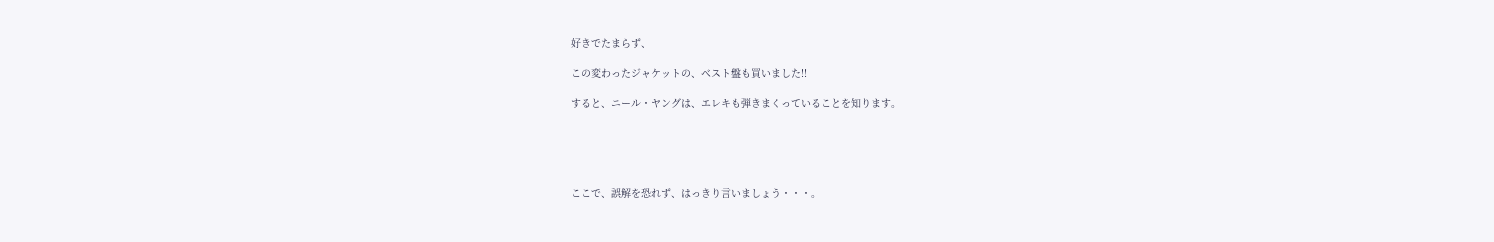好きでたまらず、

この変わったジャケットの、ベスト盤も買いました!!

すると、ニール・ヤングは、エレキも弾きまくっていることを知ります。





ここで、誤解を恐れず、はっきり言いましょう・・・。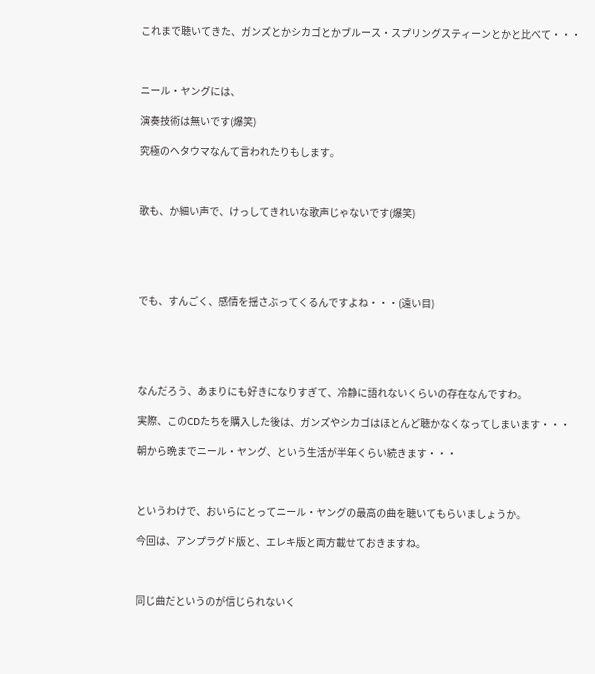これまで聴いてきた、ガンズとかシカゴとかブルース・スプリングスティーンとかと比べて・・・



ニール・ヤングには、

演奏技術は無いです(爆笑)

究極のヘタウマなんて言われたりもします。



歌も、か細い声で、けっしてきれいな歌声じゃないです(爆笑)





でも、すんごく、感情を揺さぶってくるんですよね・・・(遠い目)





なんだろう、あまりにも好きになりすぎて、冷静に語れないくらいの存在なんですわ。

実際、このCDたちを購入した後は、ガンズやシカゴはほとんど聴かなくなってしまいます・・・

朝から晩までニール・ヤング、という生活が半年くらい続きます・・・



というわけで、おいらにとってニール・ヤングの最高の曲を聴いてもらいましょうか。

今回は、アンプラグド版と、エレキ版と両方載せておきますね。



同じ曲だというのが信じられないく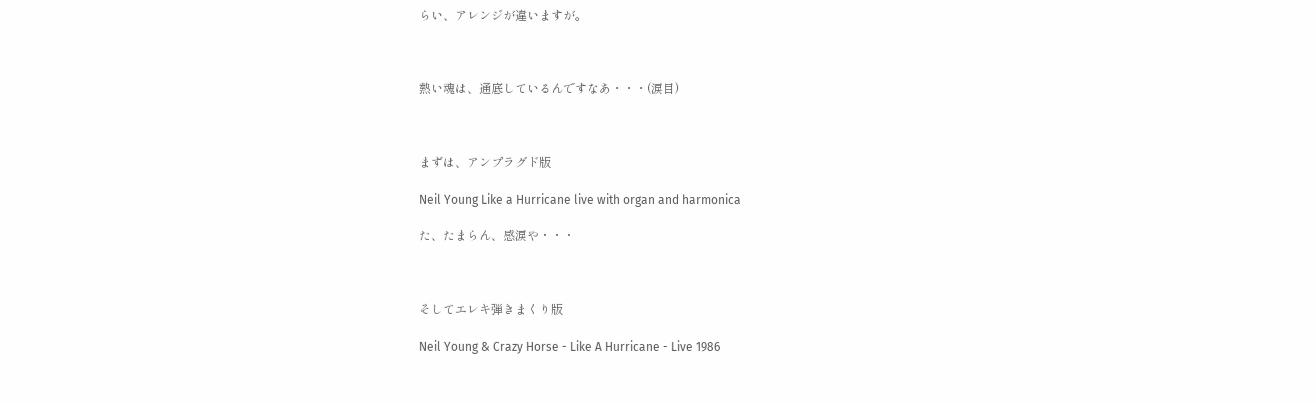らい、アレンジが違いますが。



熱い魂は、通底しているんですなあ・・・(涙目)



まずは、アンプラグド版

Neil Young Like a Hurricane live with organ and harmonica

た、たまらん、感涙や・・・



そしてエレキ弾きまくり版

Neil Young & Crazy Horse - Like A Hurricane - Live 1986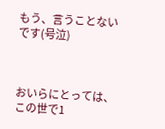もう、言うことないです(号泣)



おいらにとっては、この世で1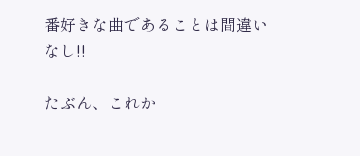番好きな曲であることは間違いなし!!

たぶん、これか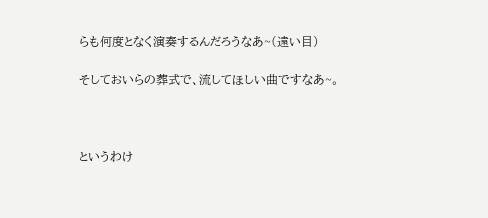らも何度となく演奏するんだろうなあ~(遠い目)

そしておいらの葬式で、流してほしい曲ですなあ~。



というわけ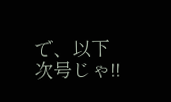で、以下次号じゃ!!